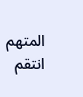المتهم انتقم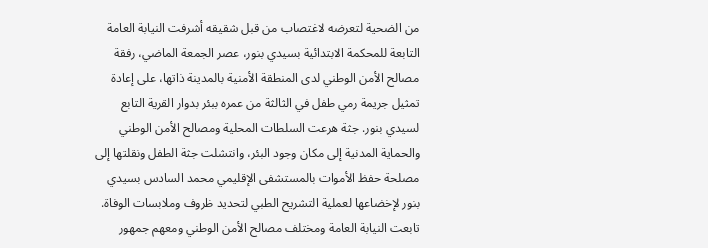من الضحية لتعرضه لاغتصاب من قبل شقيقه أشرفت النيابة العامة التابعة للمحكمة الابتدائية بسيدي بنور، عصر الجمعة الماضي، رفقة مصالح الأمن الوطني لدى المنطقة الأمنية بالمدينة ذاتها، على إعادة تمثيل جريمة رمي طفل في الثالثة من عمره ببئر بدوار القرية التابع لسيدي بنور. جثة هرعت السلطات المحلية ومصالح الأمن الوطني والحماية المدنية إلى مكان وجود البئر، وانتشلت جثة الطفل ونقلتها إلى مصلحة حفظ الأموات بالمستشفى الإقليمي محمد السادس بسيدي بنور لإخضاعها لعملية التشريح الطبي لتحديد ظروف وملابسات الوفاة. تابعت النيابة العامة ومختلف مصالح الأمن الوطني ومعهم جمهور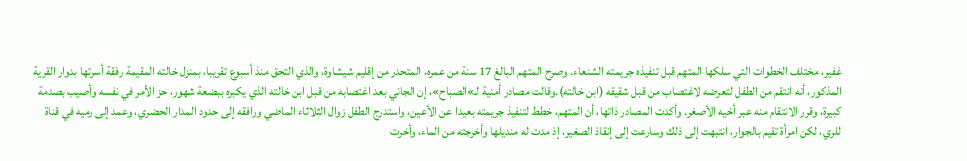غفير، مختلف الخطوات التي سلكها المتهم قبل تنفيذه جريمته الشنعاء. وصرح المتهم البالغ 17 سنة من عمره، المتحدر من إقليم شيشاوة، والذي التحق منذ أسبوع تقريبا، بمنزل خالته المقيمة رفقة أسرتها بدوار القرية المذكور، أنه انتقم من الطفل لتعرضه لاغتصاب من قبل شقيقه (ابن خالته).وقالت مصادر أمنية لـ»الصباح»، إن الجاني بعد اغتصابه من قبل ابن خالته الذي يكبره ببضعة شهور، حز الأمر في نفسه وأصيب بصدمة كبيرة، وقرر الانتقام منه عبر أخيه الأصغر. وأكدت المصادر ذاتها، أن المتهم، خطط لتنفيذ جريمته بعيدا عن الأعين، واستدرج الطفل زوال الثلاثاء الماضي ورافقه إلى حدود المدار الحضري، وعمد إلى رميه في قناة للري، لكن امرأة تقيم بالجوار، انتبهت إلى ذلك وسارعت إلى إنقاذ الصغير، إذ مدت له منديلها وأخرجته من الماء، وأخرت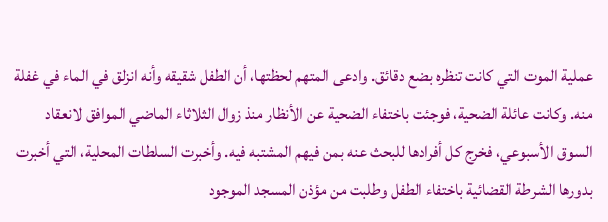عملية الموت التي كانت تنظره بضع دقائق. وادعى المتهم لحظتها، أن الطفل شقيقه وأنه انزلق في الماء في غفلة منه. وكانت عائلة الضحية، فوجئت باختفاء الضحية عن الأنظار منذ زوال الثلاثاء الماضي الموافق لانعقاد السوق الأسبوعي، فخرج كل أفرادها للبحث عنه بمن فيهم المشتبه فيه. وأخبرت السلطات المحلية، التي أخبرت بدورها الشرطة القضائية باختفاء الطفل وطلبت من مؤذن المسجد الموجود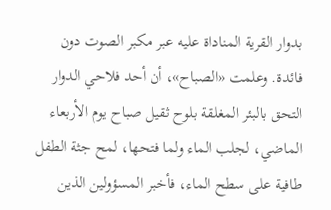بدوار القرية المناداة عليه عبر مكبر الصوت دون فائدة. وعلمت «الصباح»، أن أحد فلاحي الدوار التحق بالبئر المغلقة بلوح ثقيل صباح يوم الأربعاء الماضي، لجلب الماء ولما فتحها، لمح جثة الطفل طافية على سطح الماء، فأخبر المسؤولين الذين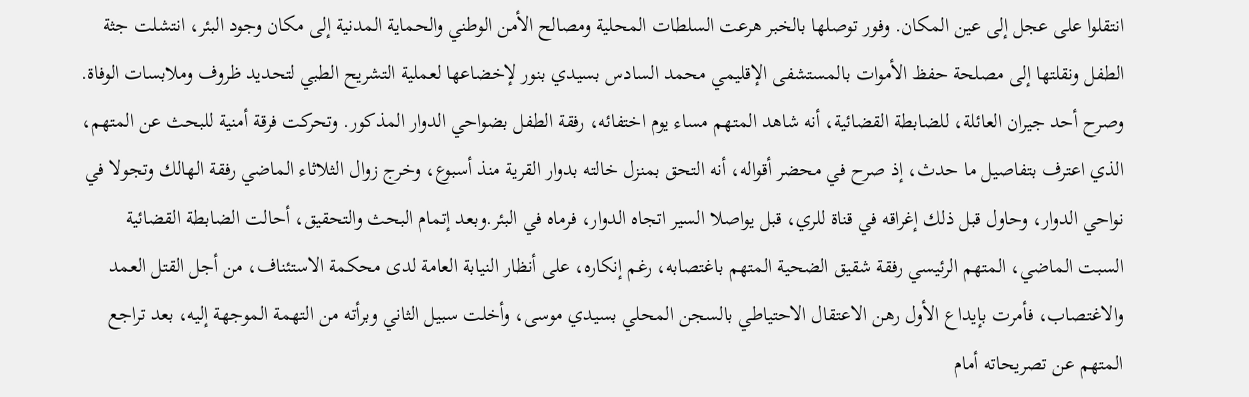انتقلوا على عجل إلى عين المكان. وفور توصلها بالخبر هرعت السلطات المحلية ومصالح الأمن الوطني والحماية المدنية إلى مكان وجود البئر، انتشلت جثة الطفل ونقلتها إلى مصلحة حفظ الأموات بالمستشفى الإقليمي محمد السادس بسيدي بنور لإخضاعها لعملية التشريح الطبي لتحديد ظروف وملابسات الوفاة. وصرح أحد جيران العائلة، للضابطة القضائية، أنه شاهد المتهم مساء يوم اختفائه، رفقة الطفل بضواحي الدوار المذكور. وتحركت فرقة أمنية للبحث عن المتهم، الذي اعترف بتفاصيل ما حدث، إذ صرح في محضر أقواله، أنه التحق بمنزل خالته بدوار القرية منذ أسبوع، وخرج زوال الثلاثاء الماضي رفقة الهالك وتجولا في نواحي الدوار، وحاول قبل ذلك إغراقه في قناة للري، قبل يواصلا السير اتجاه الدوار، فرماه في البئر.وبعد إتمام البحث والتحقيق، أحالت الضابطة القضائية السبت الماضي، المتهم الرئيسي رفقة شقيق الضحية المتهم باغتصابه، رغم إنكاره، على أنظار النيابة العامة لدى محكمة الاستئناف، من أجل القتل العمد والاغتصاب، فأمرت بإيداع الأول رهن الاعتقال الاحتياطي بالسجن المحلي بسيدي موسى، وأخلت سبيل الثاني وبرأته من التهمة الموجهة إليه، بعد تراجع المتهم عن تصريحاته أمام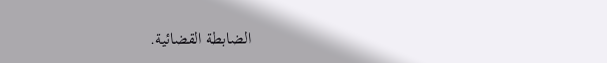الضابطة القضائية.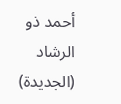أحمد ذو الرشاد (الجديدة)